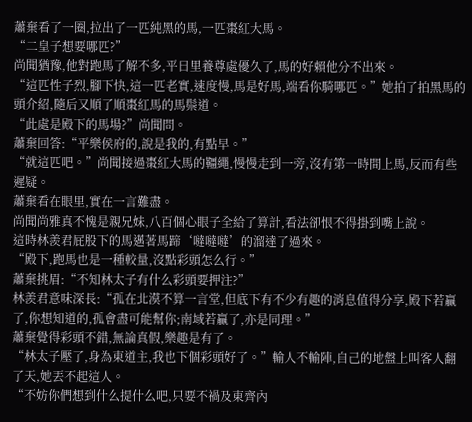蕭棄看了一圈,拉出了一匹純黑的馬,一匹棗紅大馬。
“二皇子想要哪匹?”
尚聞猶豫,他對跑馬了解不多,平日里養尊處優久了,馬的好賴他分不出來。
“這匹性子烈,腳下快,這一匹老實,速度慢,馬是好馬,端看你騎哪匹。”她拍了拍黑馬的頭介紹,隨后又順了順棗紅馬的馬鬃道。
“此處是殿下的馬場?”尚聞問。
蕭棄回答:“平樂侯府的,說是我的,有點早。”
“就這匹吧。”尚聞接過棗紅大馬的韁繩,慢慢走到一旁,沒有第一時間上馬,反而有些遲疑。
蕭棄看在眼里,實在一言難盡。
尚聞尚雅真不愧是親兄妹,八百個心眼子全給了算計,看法卻恨不得掛到嘴上說。
這時林羨君屁股下的馬邁著馬蹄‘噠噠噠’的溜達了過來。
“殿下,跑馬也是一種較量,沒點彩頭怎么行。”
蕭棄挑眉:“不知林太子有什么彩頭要押注?”
林羨君意味深長:“孤在北漠不算一言堂,但底下有不少有趣的消息值得分享,殿下若贏了,你想知道的,孤會盡可能幫你;南域若贏了,亦是同理。”
蕭棄覺得彩頭不錯,無論真假,樂趣是有了。
“林太子壓了,身為東道主,我也下個彩頭好了。”輸人不輸陣,自己的地盤上叫客人翻了天,她丟不起這人。
“不妨你們想到什么提什么吧,只要不禍及東齊內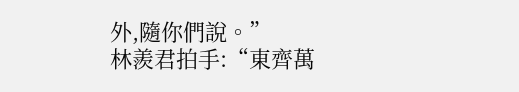外,隨你們說。”
林羨君拍手:“東齊萬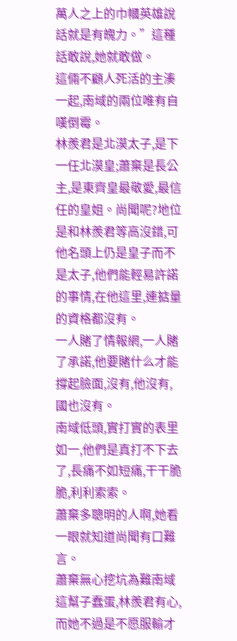萬人之上的巾幗英雄說話就是有魄力。”這種話敢說,她就敢做。
這倆不顧人死活的主湊一起,南域的兩位唯有自嘆倒霉。
林羨君是北漠太子,是下一任北漠皇;蕭棄是長公主,是東齊皇最敬愛,最信任的皇姐。尚聞呢?地位是和林羨君等高沒錯,可他名頭上仍是皇子而不是太子,他們能輕易許諾的事情,在他這里,連掂量的資格都沒有。
一人賭了情報網,一人賭了承諾,他要賭什么才能撐起臉面,沒有,他沒有,國也沒有。
南域低頭,實打實的表里如一,他們是真打不下去了,長痛不如短痛,干干脆脆,利利索索。
蕭棄多聰明的人啊,她看一眼就知道尚聞有口難言。
蕭棄無心挖坑為難南域這幫子蠢蛋,林羨君有心,而她不過是不愿服輸才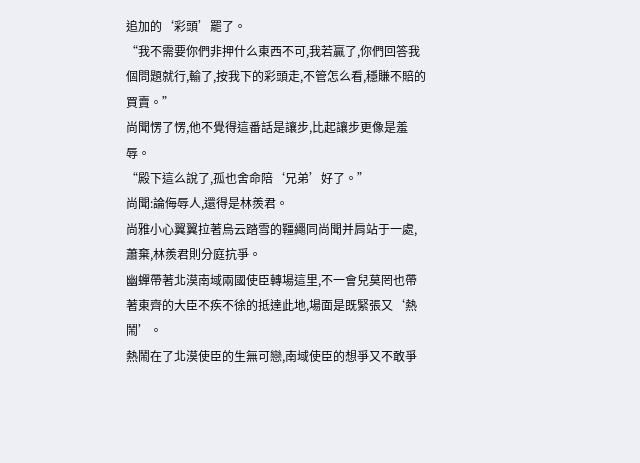追加的‘彩頭’罷了。
“我不需要你們非押什么東西不可,我若贏了,你們回答我個問題就行,輸了,按我下的彩頭走,不管怎么看,穩賺不賠的買賣。”
尚聞愣了愣,他不覺得這番話是讓步,比起讓步更像是羞辱。
“殿下這么說了,孤也舍命陪‘兄弟’好了。”
尚聞:論侮辱人,還得是林羨君。
尚雅小心翼翼拉著烏云踏雪的韁繩同尚聞并肩站于一處,蕭棄,林羨君則分庭抗爭。
幽蟬帶著北漠南域兩國使臣轉場這里,不一會兒莫罔也帶著東齊的大臣不疾不徐的抵達此地,場面是既緊張又‘熱鬧’。
熱鬧在了北漠使臣的生無可戀,南域使臣的想爭又不敢爭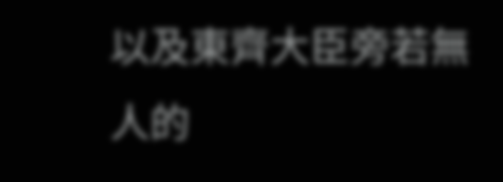以及東齊大臣旁若無人的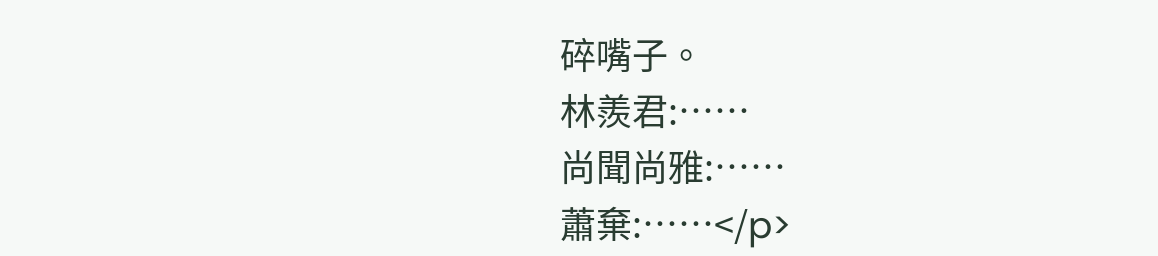碎嘴子。
林羨君:……
尚聞尚雅:……
蕭棄:……</p>